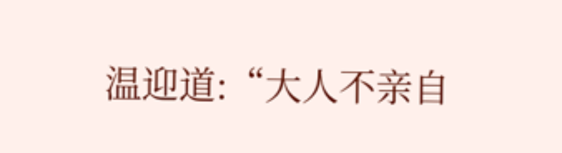温迎道:“大人不亲自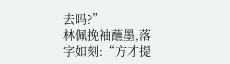去吗?”
林佩挽袖蘸墨,落字如刻:“方才提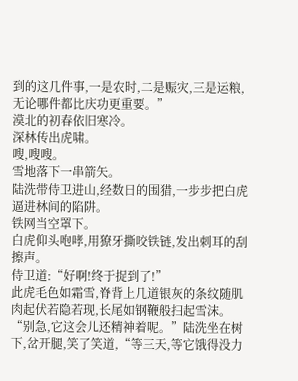到的这几件事,一是农时,二是赈灾,三是运粮,无论哪件都比庆功更重要。”
漠北的初春依旧寒冷。
深林传出虎啸。
嗖,嗖嗖。
雪地落下一串箭矢。
陆洗带侍卫进山,经数日的围猎,一步步把白虎逼进林间的陷阱。
铁网当空罩下。
白虎仰头咆哮,用獠牙撕咬铁链,发出刺耳的刮擦声。
侍卫道:“好啊!终于捉到了!”
此虎毛色如霜雪,脊背上几道银灰的条纹随肌肉起伏若隐若现,长尾如钢鞭般扫起雪沫。
“别急,它这会儿还精神着呢。”陆洗坐在树下,岔开腿,笑了笑道,“等三天,等它饿得没力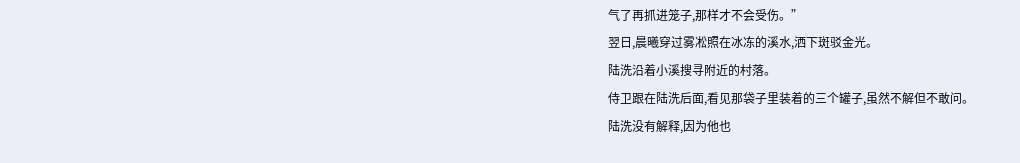气了再抓进笼子,那样才不会受伤。”
翌日,晨曦穿过雾凇照在冰冻的溪水,洒下斑驳金光。
陆洗沿着小溪搜寻附近的村落。
侍卫跟在陆洗后面,看见那袋子里装着的三个罐子,虽然不解但不敢问。
陆洗没有解释,因为他也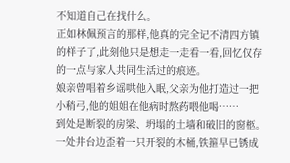不知道自己在找什么。
正如林佩预言的那样,他真的完全记不清四方镇的样子了,此刻他只是想走一走看一看,回忆仅存的一点与家人共同生活过的痕迹。
娘亲曾唱着乡谣哄他入眠,父亲为他打造过一把小稍弓,他的姐姐在他病时熬药喂他喝……
到处是断裂的房梁、坍塌的土墙和破旧的窗柩。
一处井台边歪着一只开裂的木桶,铁箍早已锈成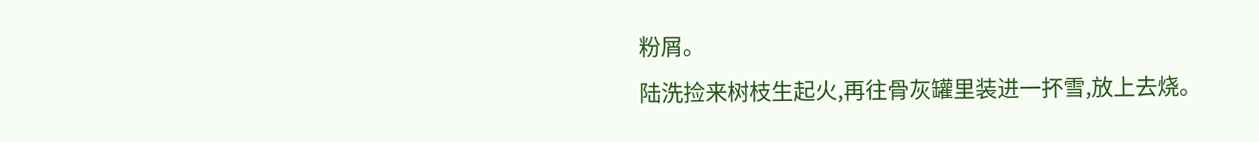粉屑。
陆洗捡来树枝生起火,再往骨灰罐里装进一抔雪,放上去烧。